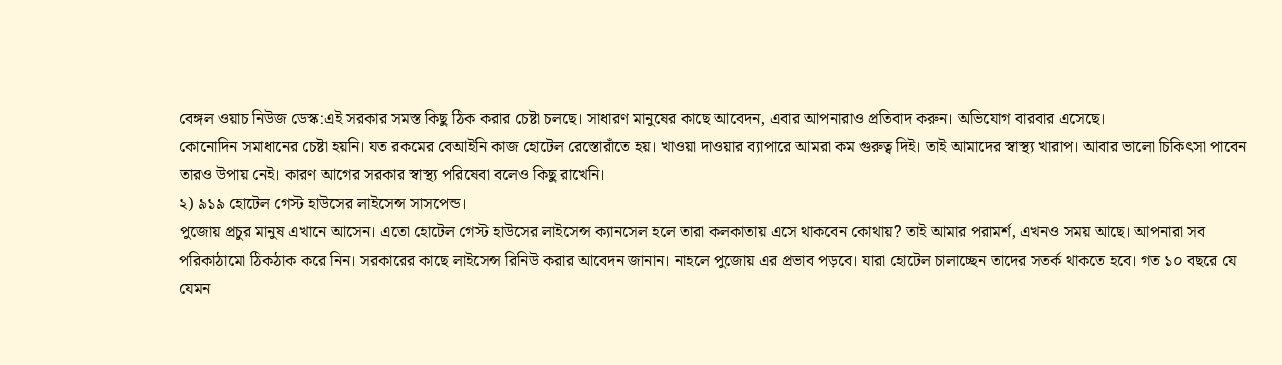বেঙ্গল ওয়াচ নিউজ ডেস্ক:এই সরকার সমস্ত কিছু ঠিক করার চেষ্টা চলছে। সাধারণ মানুষের কাছে আবেদন, এবার আপনারাও প্রতিবাদ করুন। অভিযোগ বারবার এসেছে।
কোনোদিন সমাধানের চেষ্টা হয়নি। যত রকমের বেআইনি কাজ হোটেল রেস্তোরাঁতে হয়। খাওয়া দাওয়ার ব্যাপারে আমরা কম গুরুত্ব দিই। তাই আমাদের স্বাস্থ্য খারাপ। আবার ভালো চিকিৎসা পাবেন তারও উপায় নেই। কারণ আগের সরকার স্বাস্থ্য পরিষেবা বলেও কিছু রাখেনি।
২) ৯১৯ হোটেল গেস্ট হাউসের লাইসেন্স সাসপেন্ড।
পুজোয় প্রচুর মানুষ এখানে আসেন। এতো হোটেল গেস্ট হাউসের লাইসেন্স ক্যানসেল হলে তারা কলকাতায় এসে থাকবেন কোথায়? তাই আমার পরামর্শ, এখনও সময় আছে। আপনারা সব পরিকাঠামো ঠিকঠাক করে নিন। সরকারের কাছে লাইসেন্স রিনিউ করার আবেদন জানান। নাহলে পুজোয় এর প্রভাব পড়বে। যারা হোটেল চালাচ্ছেন তাদের সতর্ক থাকতে হবে। গত ১০ বছরে যে যেমন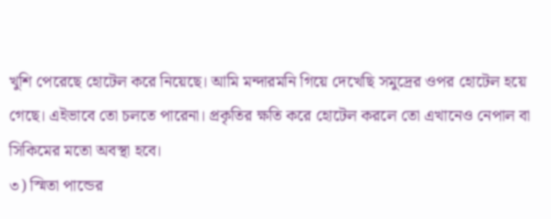খুশি পেরেছে হোটেল করে নিয়েছে। আমি মন্দারমনি গিয়ে দেখেছি সমুদ্রের ওপর হোটেল হয়ে গেছে। এইভাবে তো চলতে পারেনা। প্রকৃতির ক্ষতি করে হোটেল করলে তো এখানেও নেপাল বা সিকিমের মতো অবস্থা হবে।
৩) স্মিতা পান্ডের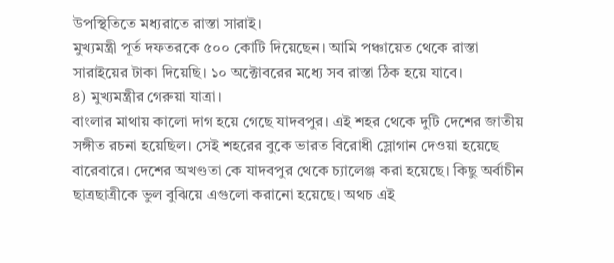উপস্থিতিতে মধ্যরাতে রাস্তা সারাই।
মুখ্যমন্ত্রী পূর্ত দফতরকে ৫০০ কোটি দিয়েছেন। আমি পঞ্চায়েত থেকে রাস্তা সারাইয়ের টাকা দিয়েছি। ১০ অক্টোবরের মধ্যে সব রাস্তা ঠিক হয়ে যাবে।
৪) মুখ্যমন্ত্রীর গেরুয়া যাত্রা।
বাংলার মাথায় কালো দাগ হয়ে গেছে যাদবপুর। এই শহর থেকে দুটি দেশের জাতীয় সঙ্গীত রচনা হয়েছিল। সেই শহরের বুকে ভারত বিরোধী স্লোগান দেওয়া হয়েছে বারেবারে। দেশের অখণ্ডতা কে যাদবপুর থেকে চ্যালেঞ্জ করা হয়েছে। কিছু অর্বাচীন ছাত্রছাত্রীকে ভুল বুঝিয়ে এগুলো করানো হয়েছে। অথচ এই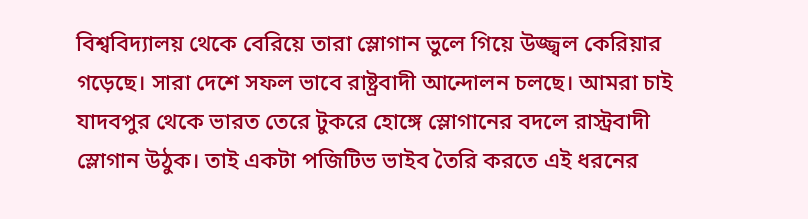বিশ্ববিদ্যালয় থেকে বেরিয়ে তারা স্লোগান ভুলে গিয়ে উজ্জ্বল কেরিয়ার গড়েছে। সারা দেশে সফল ভাবে রাষ্ট্রবাদী আন্দোলন চলছে। আমরা চাই যাদবপুর থেকে ভারত তেরে টুকরে হোঙ্গে স্লোগানের বদলে রাস্ট্রবাদী স্লোগান উঠুক। তাই একটা পজিটিভ ভাইব তৈরি করতে এই ধরনের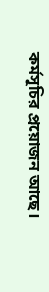কর্মসূচির প্রয়োজন আছে।